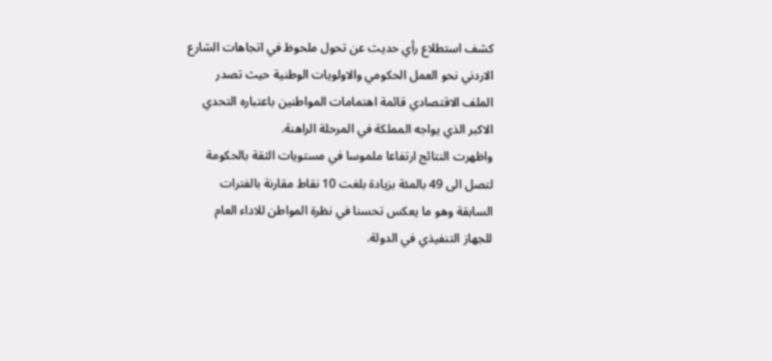كشف استطلاع رأي حديث عن تحول ملحوظ في اتجاهات الشارع الاردني نحو العمل الحكومي والاولويات الوطنية حيث تصدر الملف الاقتصادي قائمة اهتمامات المواطنين باعتباره التحدي الاكبر الذي يواجه المملكة في المرحلة الراهنة.
واظهرت النتائج ارتفاعا ملموسا في مستويات الثقة بالحكومة لتصل الى 49 بالمئة بزيادة بلغت 10 نقاط مقارنة بالفترات السابقة وهو ما يعكس تحسنا في نظرة المواطن للاداء العام للجهاز التنفيذي في الدولة.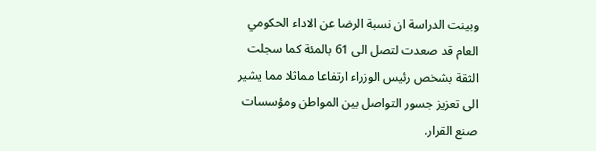وبينت الدراسة ان نسبة الرضا عن الاداء الحكومي العام قد صعدت لتصل الى 61 بالمئة كما سجلت الثقة بشخص رئيس الوزراء ارتفاعا مماثلا مما يشير الى تعزيز جسور التواصل بين المواطن ومؤسسات صنع القرار.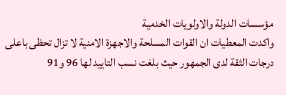مؤسسات الدولة والاولويات الخدمية
واكدت المعطيات ان القوات المسلحة والاجهزة الامنية لا تزال تحظى باعلى درجات الثقة لدى الجمهور حيث بلغت نسب التاييد لها 96 و91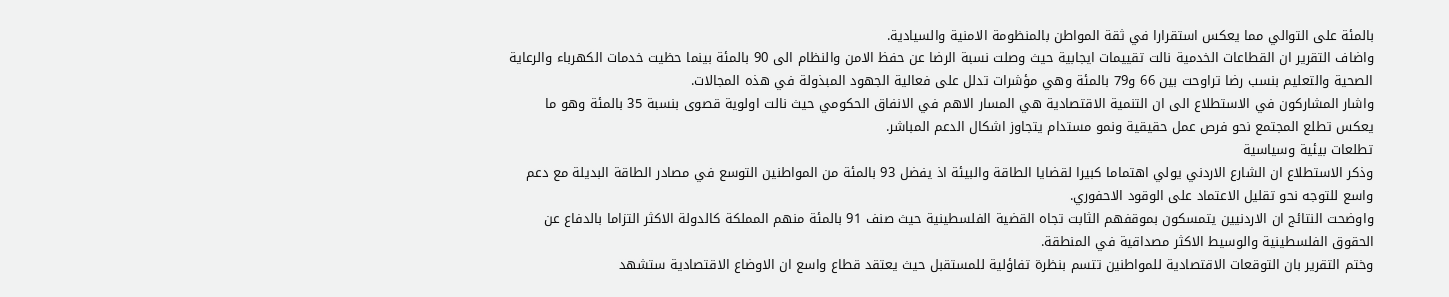بالمئة على التوالي مما يعكس استقرارا في ثقة المواطن بالمنظومة الامنية والسيادية.
واضاف التقرير ان القطاعات الخدمية نالت تقييمات ايجابية حيث وصلت نسبة الرضا عن حفظ الامن والنظام الى 90 بالمئة بينما حظيت خدمات الكهرباء والرعاية الصحية والتعليم بنسب رضا تراوحت بين 66 و79 بالمئة وهي مؤشرات تدلل على فعالية الجهود المبذولة في هذه المجالات.
واشار المشاركون في الاستطلاع الى ان التنمية الاقتصادية هي المسار الاهم في الانفاق الحكومي حيث نالت اولوية قصوى بنسبة 35 بالمئة وهو ما يعكس تطلع المجتمع نحو فرص عمل حقيقية ونمو مستدام يتجاوز اشكال الدعم المباشر.
تطلعات بيئية وسياسية
وذكر الاستطلاع ان الشارع الاردني يولي اهتماما كبيرا لقضايا الطاقة والبيئة اذ يفضل 93 بالمئة من المواطنين التوسع في مصادر الطاقة البديلة مع دعم واسع للتوجه نحو تقليل الاعتماد على الوقود الاحفوري.
واوضحت النتائج ان الاردنيين يتمسكون بموقفهم الثابت تجاه القضية الفلسطينية حيث صنف 91 بالمئة منهم المملكة كالدولة الاكثر التزاما بالدفاع عن الحقوق الفلسطينية والوسيط الاكثر مصداقية في المنطقة.
وختم التقرير بان التوقعات الاقتصادية للمواطنين تتسم بنظرة تفاؤلية للمستقبل حيث يعتقد قطاع واسع ان الاوضاع الاقتصادية ستشهد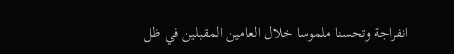انفراجة وتحسنا ملموسا خلال العامين المقبلين في ظل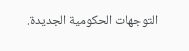التوجهات الحكومية الجديدة.